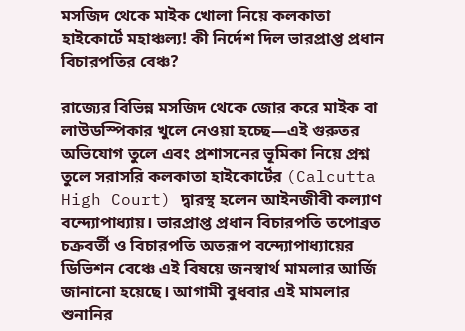মসজিদ থেকে মাইক খোলা নিয়ে কলকাতা হাইকোর্টে মহাঞ্চল্য! কী নির্দেশ দিল ভারপ্রাপ্ত প্রধান বিচারপতির বেঞ্চ?

রাজ্যের বিভিন্ন মসজিদ থেকে জোর করে মাইক বা লাউডস্পিকার খুলে নেওয়া হচ্ছে—এই গুরুতর অভিযোগ তুলে এবং প্রশাসনের ভূমিকা নিয়ে প্রশ্ন তুলে সরাসরি কলকাতা হাইকোর্টের (Calcutta High Court) দ্বারস্থ হলেন আইনজীবী কল্যাণ বন্দ্যোপাধ্যায়। ভারপ্রাপ্ত প্রধান বিচারপতি তপোব্রত চক্রবর্তী ও বিচারপতি অতরূপ বন্দ্যোপাধ্যায়ের ডিভিশন বেঞ্চে এই বিষয়ে জনস্বার্থ মামলার আর্জি জানানো হয়েছে। আগামী বুধবার এই মামলার শুনানির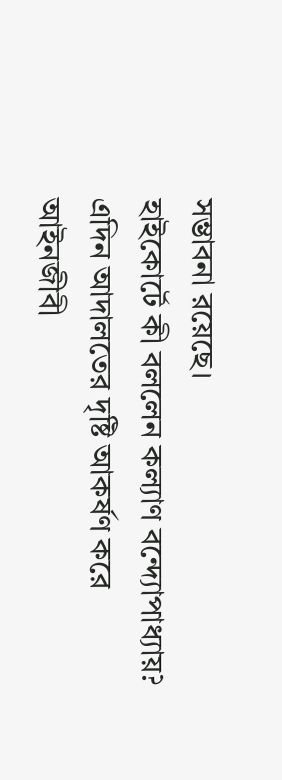সম্ভাবনা রয়েছে।
হাইকোর্টে কী বললেন কল্যাণ বন্দ্যোপাধ্যায়?
এদিন আদালতের দৃষ্টি আকর্ষণ করে আইনজীবী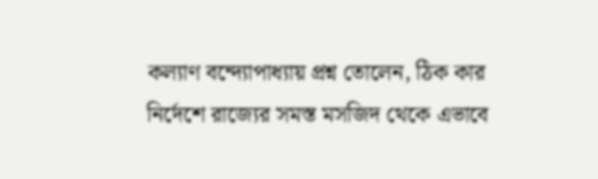কল্যাণ বন্দ্যোপাধ্যায় প্রশ্ন তোলেন, ঠিক কার নির্দেশে রাজ্যের সমস্ত মসজিদ থেকে এভাবে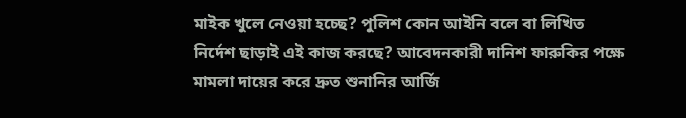মাইক খুলে নেওয়া হচ্ছে? পুলিশ কোন আইনি বলে বা লিখিত নির্দেশ ছাড়াই এই কাজ করছে? আবেদনকারী দানিশ ফারুকির পক্ষে মামলা দায়ের করে দ্রুত শুনানির আর্জি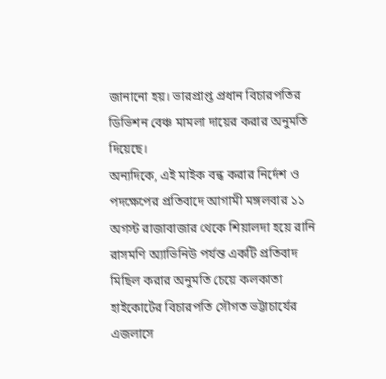জানানো হয়। ভারপ্রাপ্ত প্রধান বিচারপতির ডিভিশন বেঞ্চ মামলা দায়ের করার অনুমতি দিয়েছে।
অন্যদিকে, এই মাইক বন্ধ করার নির্দেশ ও পদক্ষেপের প্রতিবাদে আগামী মঙ্গলবার ১১ অগস্ট রাজাবাজার থেকে শিয়ালদা হয়ে রানি রাসমণি অ্যাভিনিউ পর্যন্ত একটি প্রতিবাদ মিছিল করার অনুমতি চেয়ে কলকাতা হাইকোর্টের বিচারপতি সৌগত ভট্টাচার্যের এজলাসে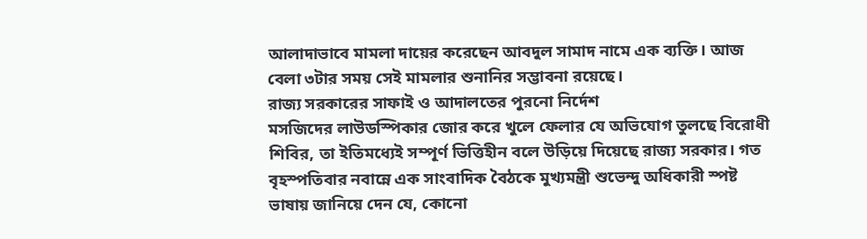আলাদাভাবে মামলা দায়ের করেছেন আবদুল সামাদ নামে এক ব্যক্তি। আজ বেলা ৩টার সময় সেই মামলার শুনানির সম্ভাবনা রয়েছে।
রাজ্য সরকারের সাফাই ও আদালতের পুরনো নির্দেশ
মসজিদের লাউডস্পিকার জোর করে খুলে ফেলার যে অভিযোগ তুলছে বিরোধী শিবির, তা ইতিমধ্যেই সম্পূর্ণ ভিত্তিহীন বলে উড়িয়ে দিয়েছে রাজ্য সরকার। গত বৃহস্পতিবার নবান্নে এক সাংবাদিক বৈঠকে মুখ্যমন্ত্রী শুভেন্দু অধিকারী স্পষ্ট ভাষায় জানিয়ে দেন যে, কোনো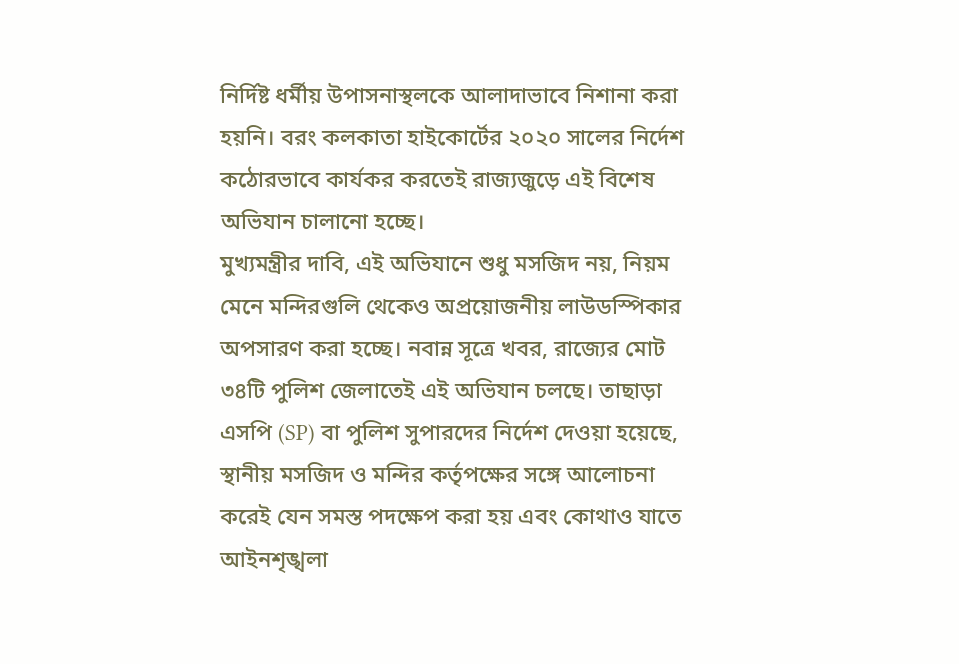নির্দিষ্ট ধর্মীয় উপাসনাস্থলকে আলাদাভাবে নিশানা করা হয়নি। বরং কলকাতা হাইকোর্টের ২০২০ সালের নির্দেশ কঠোরভাবে কার্যকর করতেই রাজ্যজুড়ে এই বিশেষ অভিযান চালানো হচ্ছে।
মুখ্যমন্ত্রীর দাবি, এই অভিযানে শুধু মসজিদ নয়, নিয়ম মেনে মন্দিরগুলি থেকেও অপ্রয়োজনীয় লাউডস্পিকার অপসারণ করা হচ্ছে। নবান্ন সূত্রে খবর, রাজ্যের মোট ৩৪টি পুলিশ জেলাতেই এই অভিযান চলছে। তাছাড়া এসপি (SP) বা পুলিশ সুপারদের নির্দেশ দেওয়া হয়েছে, স্থানীয় মসজিদ ও মন্দির কর্তৃপক্ষের সঙ্গে আলোচনা করেই যেন সমস্ত পদক্ষেপ করা হয় এবং কোথাও যাতে আইনশৃঙ্খলা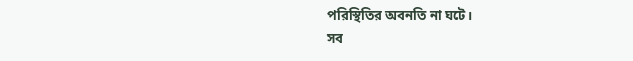পরিস্থিতির অবনতি না ঘটে।
সব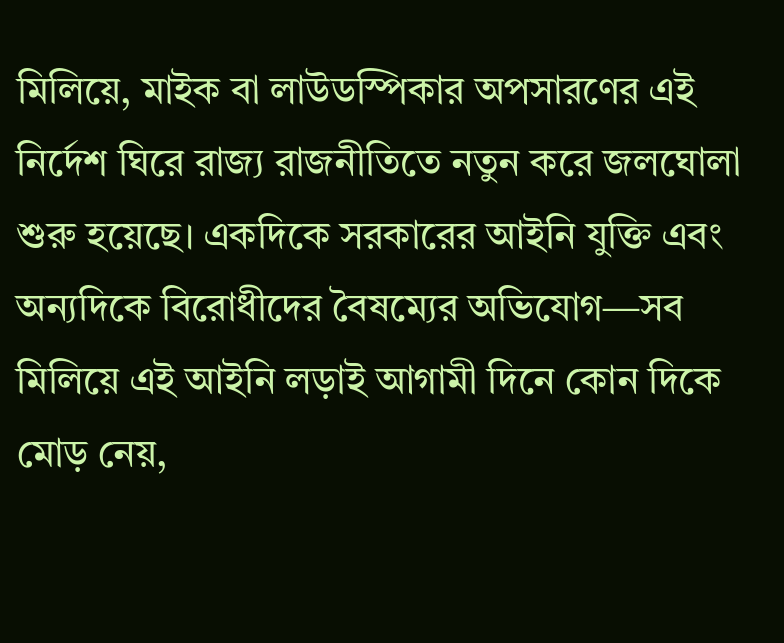মিলিয়ে, মাইক বা লাউডস্পিকার অপসারণের এই নির্দেশ ঘিরে রাজ্য রাজনীতিতে নতুন করে জলঘোলা শুরু হয়েছে। একদিকে সরকারের আইনি যুক্তি এবং অন্যদিকে বিরোধীদের বৈষম্যের অভিযোগ—সব মিলিয়ে এই আইনি লড়াই আগামী দিনে কোন দিকে মোড় নেয়,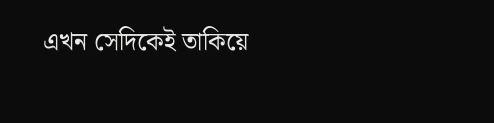এখন সেদিকেই তাকিয়ে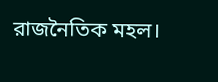রাজনৈতিক মহল।